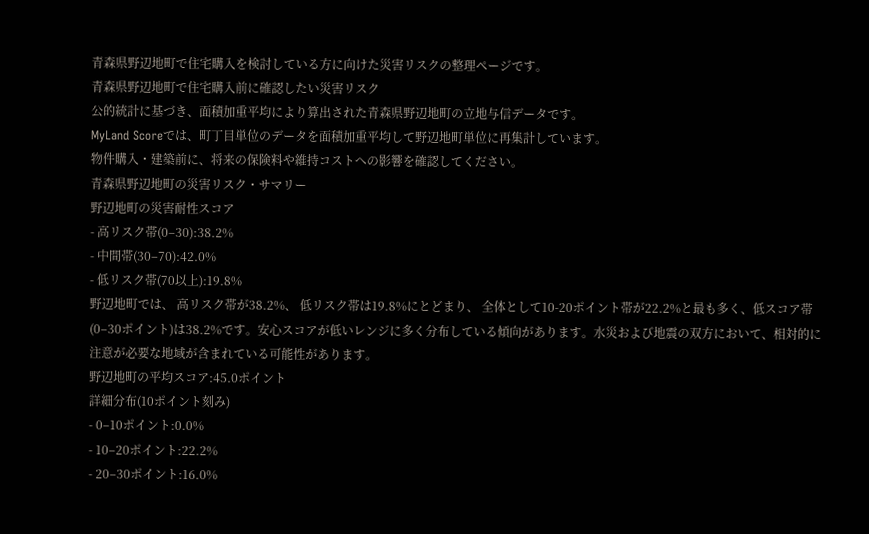青森県野辺地町で住宅購入を検討している方に向けた災害リスクの整理ページです。
青森県野辺地町で住宅購入前に確認したい災害リスク
公的統計に基づき、面積加重平均により算出された青森県野辺地町の立地与信データです。
MyLand Scoreでは、町丁目単位のデータを面積加重平均して野辺地町単位に再集計しています。
物件購入・建築前に、将来の保険料や維持コストへの影響を確認してください。
青森県野辺地町の災害リスク・サマリー
野辺地町の災害耐性スコア
- 高リスク帯(0–30):38.2%
- 中間帯(30–70):42.0%
- 低リスク帯(70以上):19.8%
野辺地町では、 高リスク帯が38.2%、 低リスク帯は19.8%にとどまり、 全体として10-20ポイント帯が22.2%と最も多く、低スコア帯(0–30ポイント)は38.2%です。安心スコアが低いレンジに多く分布している傾向があります。水災および地震の双方において、相対的に注意が必要な地域が含まれている可能性があります。
野辺地町の平均スコア:45.0ポイント
詳細分布(10ポイント刻み)
- 0–10ポイント:0.0%
- 10–20ポイント:22.2%
- 20–30ポイント:16.0%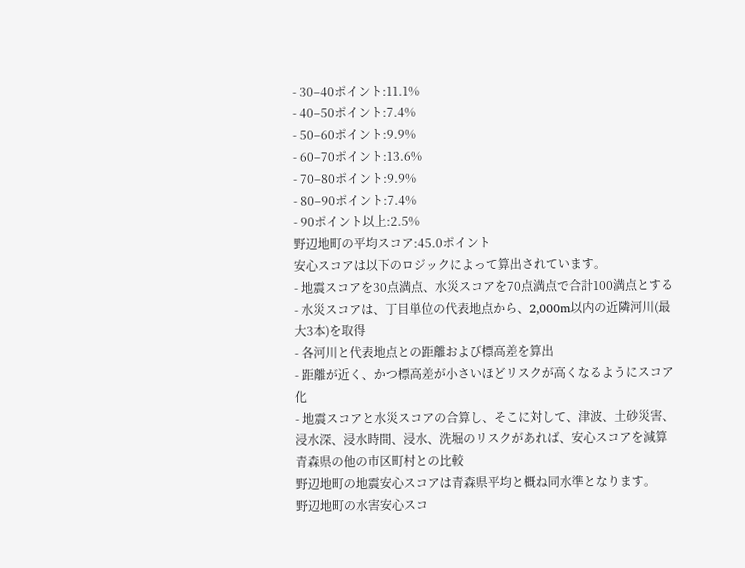- 30–40ポイント:11.1%
- 40–50ポイント:7.4%
- 50–60ポイント:9.9%
- 60–70ポイント:13.6%
- 70–80ポイント:9.9%
- 80–90ポイント:7.4%
- 90ポイント以上:2.5%
野辺地町の平均スコア:45.0ポイント
安心スコアは以下のロジックによって算出されています。
- 地震スコアを30点満点、水災スコアを70点満点で合計100満点とする
- 水災スコアは、丁目単位の代表地点から、2,000m以内の近隣河川(最大3本)を取得
- 各河川と代表地点との距離および標高差を算出
- 距離が近く、かつ標高差が小さいほどリスクが高くなるようにスコア化
- 地震スコアと水災スコアの合算し、そこに対して、津波、土砂災害、浸水深、浸水時間、浸水、洗堀のリスクがあれば、安心スコアを減算
青森県の他の市区町村との比較
野辺地町の地震安心スコアは青森県平均と概ね同水準となります。
野辺地町の水害安心スコ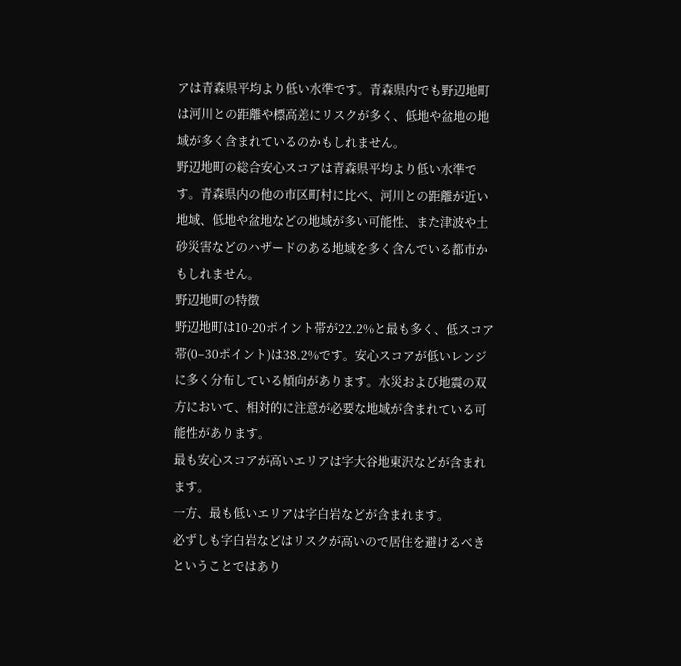アは青森県平均より低い水準です。青森県内でも野辺地町は河川との距離や標高差にリスクが多く、低地や盆地の地域が多く含まれているのかもしれません。
野辺地町の総合安心スコアは青森県平均より低い水準です。青森県内の他の市区町村に比べ、河川との距離が近い地域、低地や盆地などの地域が多い可能性、また津波や土砂災害などのハザードのある地域を多く含んでいる都市かもしれません。
野辺地町の特徴
野辺地町は10-20ポイント帯が22.2%と最も多く、低スコア帯(0–30ポイント)は38.2%です。安心スコアが低いレンジに多く分布している傾向があります。水災および地震の双方において、相対的に注意が必要な地域が含まれている可能性があります。
最も安心スコアが高いエリアは字大谷地東沢などが含まれます。
一方、最も低いエリアは字白岩などが含まれます。
必ずしも字白岩などはリスクが高いので居住を避けるべきということではあり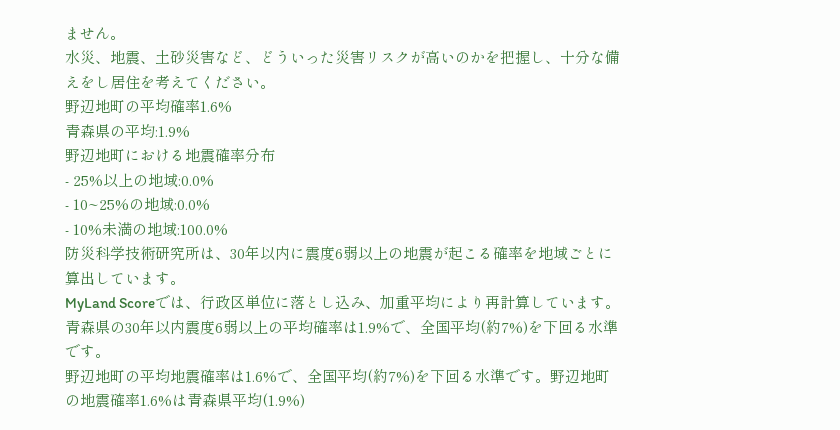ません。
水災、地震、土砂災害など、どういった災害リスクが高いのかを把握し、十分な備えをし居住を考えてください。
野辺地町の平均確率1.6%
青森県の平均:1.9%
野辺地町における地震確率分布
- 25%以上の地域:0.0%
- 10~25%の地域:0.0%
- 10%未満の地域:100.0%
防災科学技術研究所は、30年以内に震度6弱以上の地震が起こる確率を地域ごとに算出しています。
MyLand Scoreでは、行政区単位に落とし込み、加重平均により再計算しています。
青森県の30年以内震度6弱以上の平均確率は1.9%で、全国平均(約7%)を下回る水準です。
野辺地町の平均地震確率は1.6%で、全国平均(約7%)を下回る水準です。野辺地町の地震確率1.6%は青森県平均(1.9%)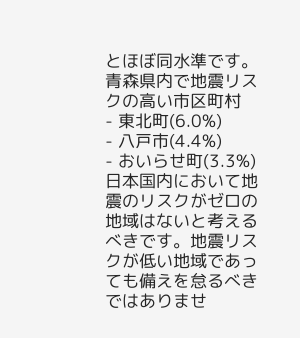とほぼ同水準です。
青森県内で地震リスクの高い市区町村
- 東北町(6.0%)
- 八戸市(4.4%)
- おいらせ町(3.3%)
日本国内において地震のリスクがゼロの地域はないと考えるべきです。地震リスクが低い地域であっても備えを怠るべきではありませ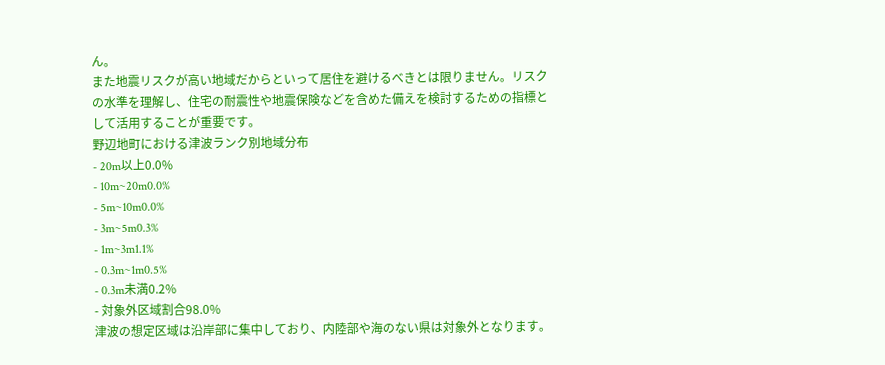ん。
また地震リスクが高い地域だからといって居住を避けるべきとは限りません。リスクの水準を理解し、住宅の耐震性や地震保険などを含めた備えを検討するための指標として活用することが重要です。
野辺地町における津波ランク別地域分布
- 20m以上0.0%
- 10m~20m0.0%
- 5m~10m0.0%
- 3m~5m0.3%
- 1m~3m1.1%
- 0.3m~1m0.5%
- 0.3m未満0.2%
- 対象外区域割合98.0%
津波の想定区域は沿岸部に集中しており、内陸部や海のない県は対象外となります。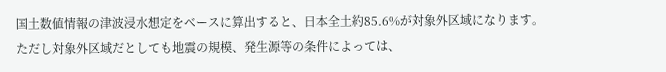国土数値情報の津波浸水想定をベースに算出すると、日本全土約85.6%が対象外区域になります。
ただし対象外区域だとしても地震の規模、発生源等の条件によっては、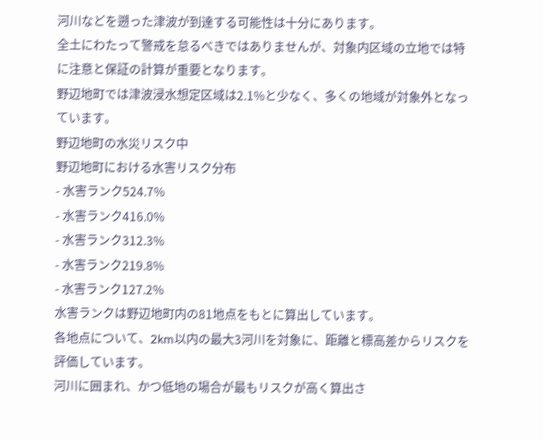河川などを遡った津波が到達する可能性は十分にあります。
全土にわたって警戒を怠るべきではありませんが、対象内区域の立地では特に注意と保証の計算が重要となります。
野辺地町では津波浸水想定区域は2.1%と少なく、多くの地域が対象外となっています。
野辺地町の水災リスク中
野辺地町における水害リスク分布
- 水害ランク524.7%
- 水害ランク416.0%
- 水害ランク312.3%
- 水害ランク219.8%
- 水害ランク127.2%
水害ランクは野辺地町内の81地点をもとに算出しています。
各地点について、2km以内の最大3河川を対象に、距離と標高差からリスクを評価しています。
河川に囲まれ、かつ低地の場合が最もリスクが高く算出さ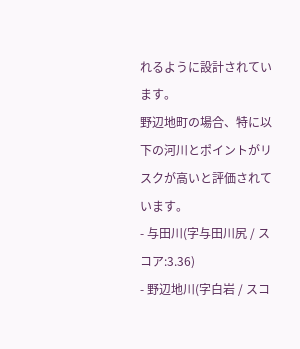れるように設計されています。
野辺地町の場合、特に以下の河川とポイントがリスクが高いと評価されています。
- 与田川(字与田川尻 / スコア:3.36)
- 野辺地川(字白岩 / スコ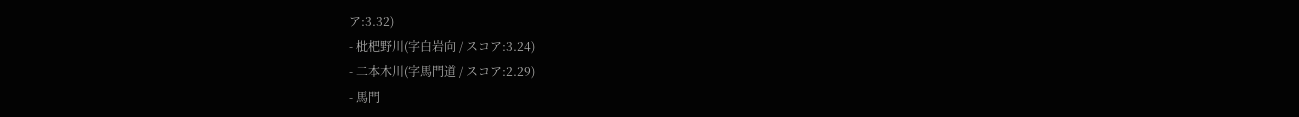ア:3.32)
- 枇杷野川(字白岩向 / スコア:3.24)
- 二本木川(字馬門道 / スコア:2.29)
- 馬門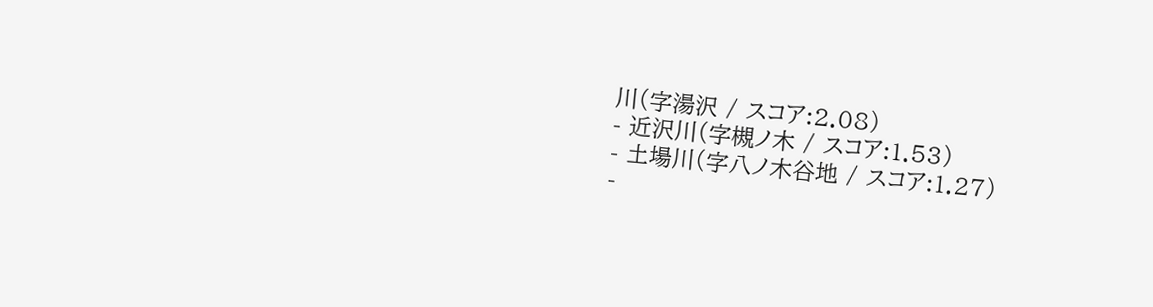川(字湯沢 / スコア:2.08)
- 近沢川(字槻ノ木 / スコア:1.53)
- 土場川(字八ノ木谷地 / スコア:1.27)
-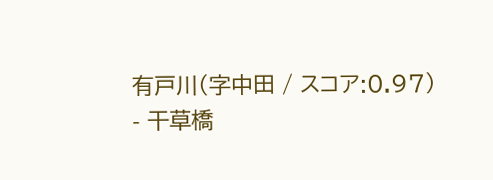有戸川(字中田 / スコア:0.97)
- 干草橋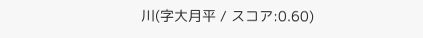川(字大月平 / スコア:0.60)